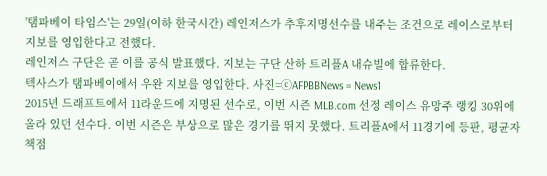'탬파베이 타임스'는 29일(이하 한국시간) 레인저스가 추후지명선수를 내주는 조건으로 레이스로부터 지보를 영입한다고 전했다.
레인저스 구단은 곧 이를 공식 발표했다. 지보는 구단 산하 트리플A 내슈빌에 합류한다.
텍사스가 탬파베이에서 우완 지보를 영입한다. 사진=ⓒAFPBBNews = News1
2015년 드래프트에서 11라운드에 지명된 선수로, 이번 시즌 MLB.com 선정 레이스 유망주 랭킹 30위에 올라 있던 선수다. 이번 시즌은 부상으로 많은 경기를 뛰지 못했다. 트리플A에서 11경기에 등판, 평균자책점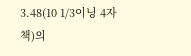3.48(10 1/3이닝 4자책)의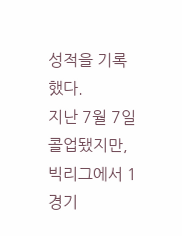성적을 기록했다.
지난 7월 7일 콜업됐지만, 빅리그에서 1경기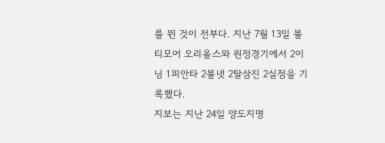를 뛴 것이 전부다. 지난 7월 13일 볼티모어 오리올스와 원정경기에서 2이닝 1피안타 2볼넷 2탈삼진 2실점을 기록했다.
지보는 지난 24일 양도지명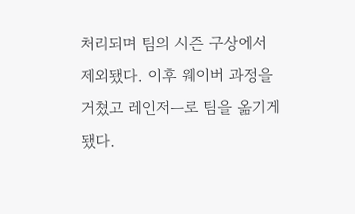처리되며 팀의 시즌 구상에서 제외됐다. 이후 웨이버 과정을 거쳤고 레인저ㅡ로 팀을 옮기게 됐다.